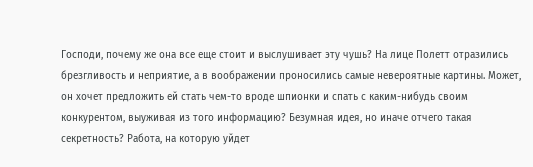Господи, почему же она все еще стоит и выслушивает эту чушь? На лице Полетт отразились брезгливость и неприятие, а в воображении проносились самые невероятные картины. Может, он хочет предложить ей стать чем-то вроде шпионки и спать с каким-нибудь своим конкурентом, выуживая из того информацию? Безумная идея, но иначе отчего такая секретность? Работа, на которую уйдет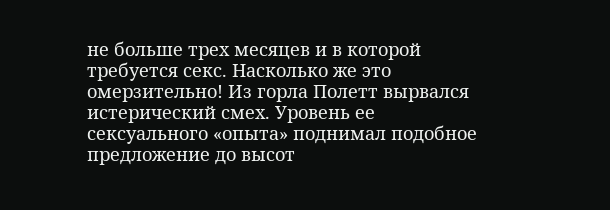не больше трех месяцев и в которой требуется секс. Насколько же это омерзительно! Из горла Полетт вырвался истерический смех. Уровень ее сексуального «опыта» поднимал подобное предложение до высот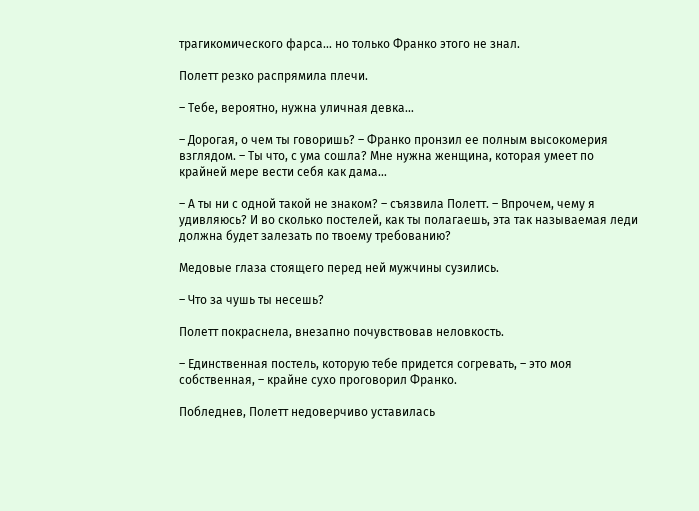трагикомического фарса… но только Франко этого не знал.

Полетт резко распрямила плечи.

– Тебе, вероятно, нужна уличная девка…

– Дорогая, о чем ты говоришь? – Франко пронзил ее полным высокомерия взглядом. – Ты что, с ума сошла? Мне нужна женщина, которая умеет по крайней мере вести себя как дама…

– А ты ни с одной такой не знаком? – съязвила Полетт. – Впрочем, чему я удивляюсь? И во сколько постелей, как ты полагаешь, эта так называемая леди должна будет залезать по твоему требованию?

Медовые глаза стоящего перед ней мужчины сузились.

– Что за чушь ты несешь?

Полетт покраснела, внезапно почувствовав неловкость.

– Единственная постель, которую тебе придется согревать, – это моя собственная, – крайне сухо проговорил Франко.

Побледнев, Полетт недоверчиво уставилась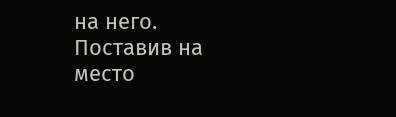на него. Поставив на место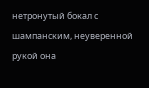нетронутый бокал с шампанским, неуверенной рукой она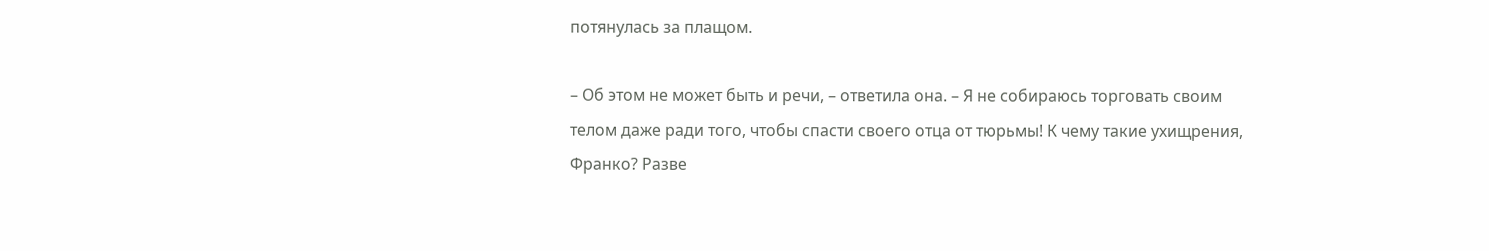потянулась за плащом.

– Об этом не может быть и речи, – ответила она. – Я не собираюсь торговать своим телом даже ради того, чтобы спасти своего отца от тюрьмы! К чему такие ухищрения, Франко? Разве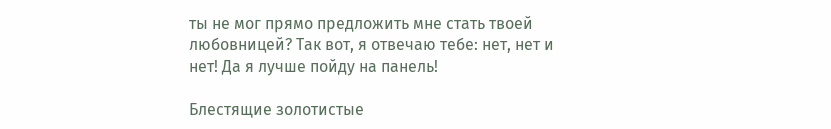ты не мог прямо предложить мне стать твоей любовницей? Так вот, я отвечаю тебе: нет, нет и нет! Да я лучше пойду на панель!

Блестящие золотистые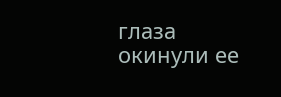глаза окинули ее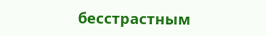бесстрастным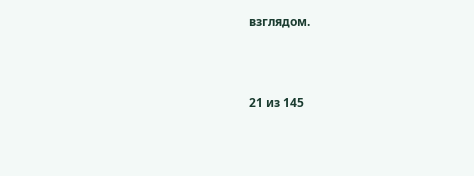взглядом.



21 из 145